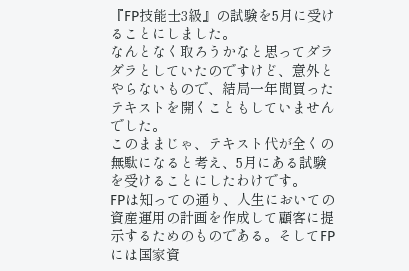『FP技能士3級』の試験を5月に受けることにしました。
なんとなく取ろうかなと思ってダラダラとしていたのですけど、意外とやらないもので、結局一年間買ったテキストを開くこともしていませんでした。
このままじゃ、テキスト代が全くの無駄になると考え、5月にある試験を受けることにしたわけです。
FPは知っての通り、人生においての資産運用の計画を作成して顧客に提示するためのものである。そしてFPには国家資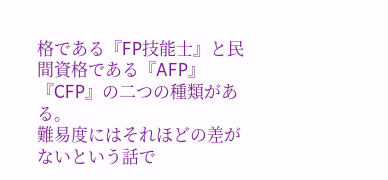格である『FP技能士』と民間資格である『AFP』『CFP』の二つの種類がある。
難易度にはそれほどの差がないという話で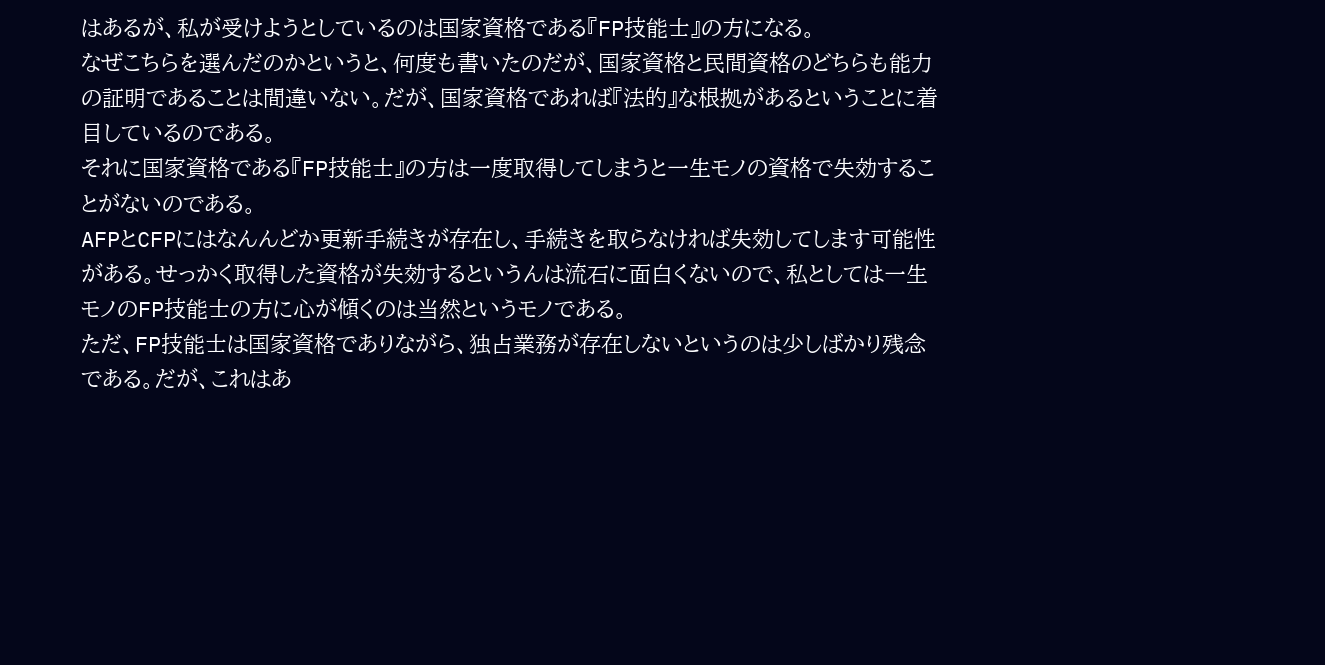はあるが、私が受けようとしているのは国家資格である『FP技能士』の方になる。
なぜこちらを選んだのかというと、何度も書いたのだが、国家資格と民間資格のどちらも能力の証明であることは間違いない。だが、国家資格であれば『法的』な根拠があるということに着目しているのである。
それに国家資格である『FP技能士』の方は一度取得してしまうと一生モノの資格で失効することがないのである。
AFPとCFPにはなんんどか更新手続きが存在し、手続きを取らなければ失効してします可能性がある。せっかく取得した資格が失効するというんは流石に面白くないので、私としては一生モノのFP技能士の方に心が傾くのは当然というモノである。
ただ、FP技能士は国家資格でありながら、独占業務が存在しないというのは少しばかり残念である。だが、これはあ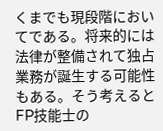くまでも現段階においてである。将来的には法律が整備されて独占業務が誕生する可能性もある。そう考えるとFP技能士の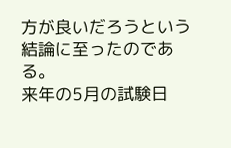方が良いだろうという結論に至ったのである。
来年の5月の試験日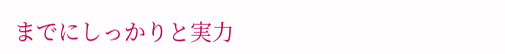までにしっかりと実力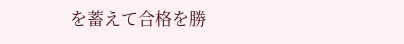を蓄えて合格を勝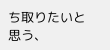ち取りたいと思う、